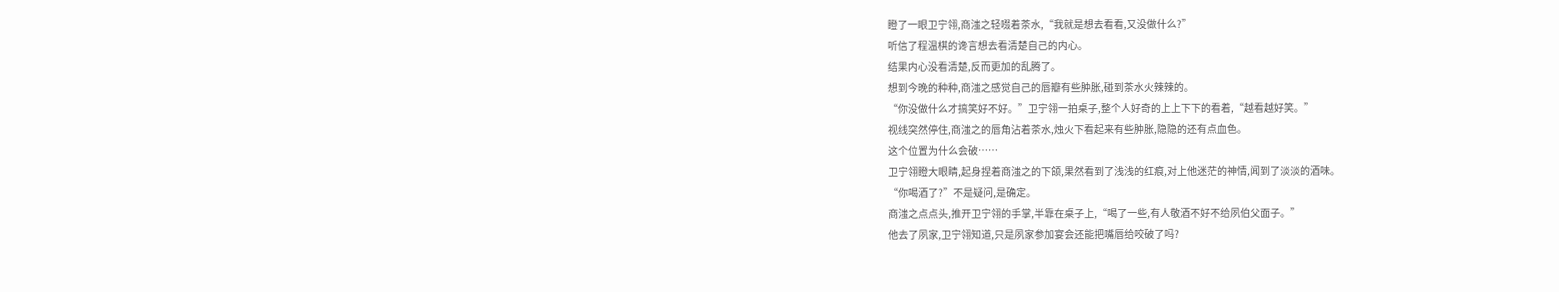瞪了一眼卫宁翎,商滍之轻啜着茶水,“我就是想去看看,又没做什么?”
听信了程温棋的谗言想去看清楚自己的内心。
结果内心没看清楚,反而更加的乱腾了。
想到今晚的种种,商滍之感觉自己的唇瓣有些肿胀,碰到茶水火辣辣的。
“你没做什么才搞笑好不好。”卫宁翎一拍桌子,整个人好奇的上上下下的看着,“越看越好笑。”
视线突然停住,商滍之的唇角沾着茶水,烛火下看起来有些肿胀,隐隐的还有点血色。
这个位置为什么会破……
卫宁翎瞪大眼睛,起身捏着商滍之的下颌,果然看到了浅浅的红痕,对上他迷茫的神情,闻到了淡淡的酒味。
“你喝酒了?”不是疑问,是确定。
商滍之点点头,推开卫宁翎的手掌,半靠在桌子上,“喝了一些,有人敬酒不好不给夙伯父面子。”
他去了夙家,卫宁翎知道,只是夙家参加宴会还能把嘴唇给咬破了吗?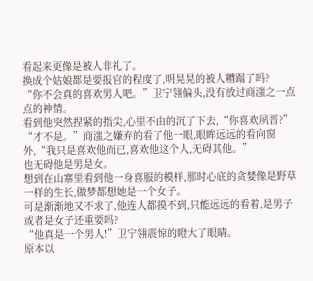看起来更像是被人非礼了。
换成个姑娘都是要报官的程度了,明晃晃的被人糟蹋了吗?
“你不会真的喜欢男人吧。”卫宁翎偏头,没有放过商滍之一点点的神情。
看到他突然捏紧的指尖,心里不由的沉了下去,“你喜欢夙晋?”
“才不是。”商滍之嫌弃的看了他一眼,眼眸远远的看向窗外,“我只是喜欢他而已,喜欢他这个人,无碍其他。”
也无碍他是男是女。
想到在山寨里看到他一身喜服的模样,那时心底的贪婪像是野草一样的生长,做梦都想她是一个女子。
可是渐渐地又不求了,他连人都摸不到,只能远远的看着,是男子或者是女子还重要吗?
“他真是一个男人!”卫宁翎震惊的瞪大了眼睛。
原本以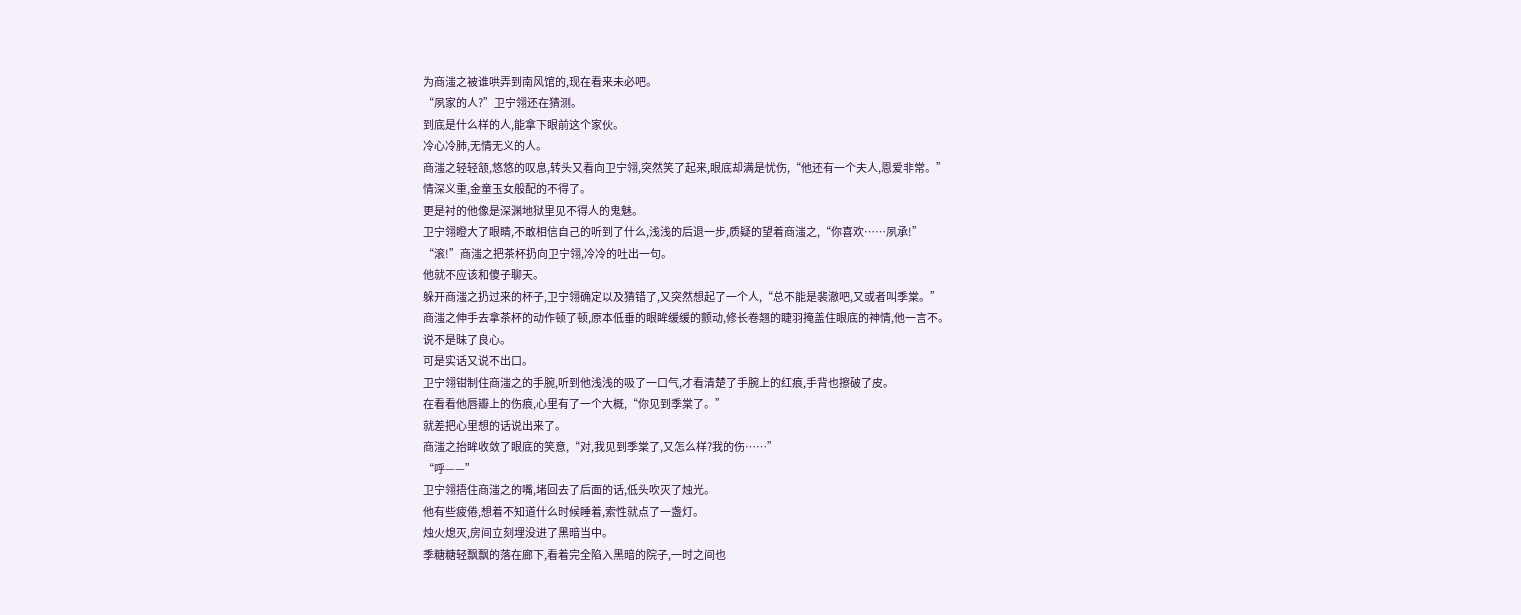为商滍之被谁哄弄到南风馆的,现在看来未必吧。
“夙家的人?”卫宁翎还在猜测。
到底是什么样的人,能拿下眼前这个家伙。
冷心冷肺,无情无义的人。
商滍之轻轻颔,悠悠的叹息,转头又看向卫宁翎,突然笑了起来,眼底却满是忧伤,“他还有一个夫人,恩爱非常。”
情深义重,金童玉女般配的不得了。
更是衬的他像是深渊地狱里见不得人的鬼魅。
卫宁翎瞪大了眼睛,不敢相信自己的听到了什么,浅浅的后退一步,质疑的望着商滍之,“你喜欢……夙承!”
“滚!”商滍之把茶杯扔向卫宁翎,冷冷的吐出一句。
他就不应该和傻子聊天。
躲开商滍之扔过来的杯子,卫宁翎确定以及猜错了,又突然想起了一个人,“总不能是裴澈吧,又或者叫季棠。”
商滍之伸手去拿茶杯的动作顿了顿,原本低垂的眼眸缓缓的颤动,修长卷翘的睫羽掩盖住眼底的神情,他一言不。
说不是昧了良心。
可是实话又说不出口。
卫宁翎钳制住商滍之的手腕,听到他浅浅的吸了一口气,才看清楚了手腕上的红痕,手背也擦破了皮。
在看看他唇瓣上的伤痕,心里有了一个大概,“你见到季棠了。”
就差把心里想的话说出来了。
商滍之抬眸收敛了眼底的笑意,“对,我见到季棠了,又怎么样?我的伤……”
“呼——”
卫宁翎捂住商滍之的嘴,堵回去了后面的话,低头吹灭了烛光。
他有些疲倦,想着不知道什么时候睡着,索性就点了一盏灯。
烛火熄灭,房间立刻埋没进了黑暗当中。
季糖糖轻飘飘的落在廊下,看着完全陷入黑暗的院子,一时之间也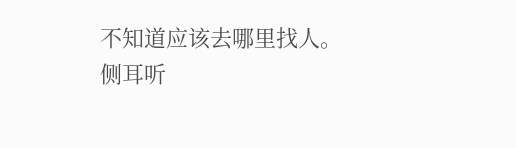不知道应该去哪里找人。
侧耳听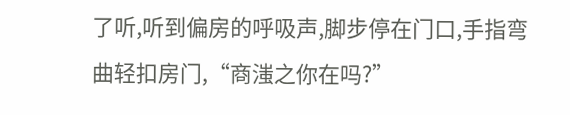了听,听到偏房的呼吸声,脚步停在门口,手指弯曲轻扣房门,“商滍之你在吗?”